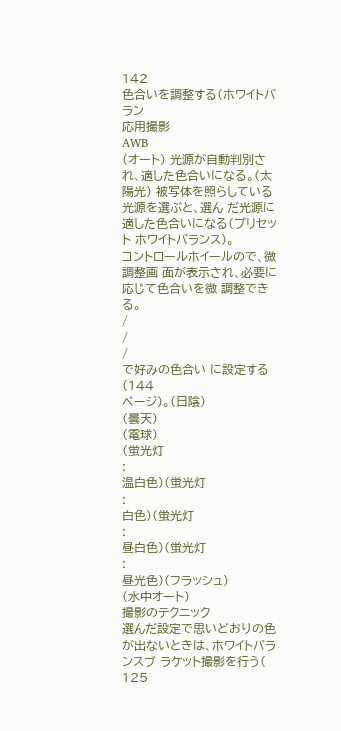142
色合いを調整する(ホワイトバラン
応用撮影
AWB
(オート) 光源が自動判別され、適した色合いになる。(太陽光) 被写体を照らしている光源を選ぶと、選ん だ光源に適した色合いになる(プリセット ホワイトバランス)。
コントロールホイールので、微調整画 面が表示され、必要に応じて色合いを微 調整できる。
/
/
/
で好みの色合い に設定する(144
ページ)。(日陰)
(曇天)
(電球)
(蛍光灯
:
温白色)(蛍光灯
:
白色)(蛍光灯
:
昼白色)(蛍光灯
:
昼光色)(フラッシュ)
(水中オート)
撮影のテクニック
選んだ設定で思いどおりの色が出ないときは、ホワイトバランスブ ラケット撮影を行う(
125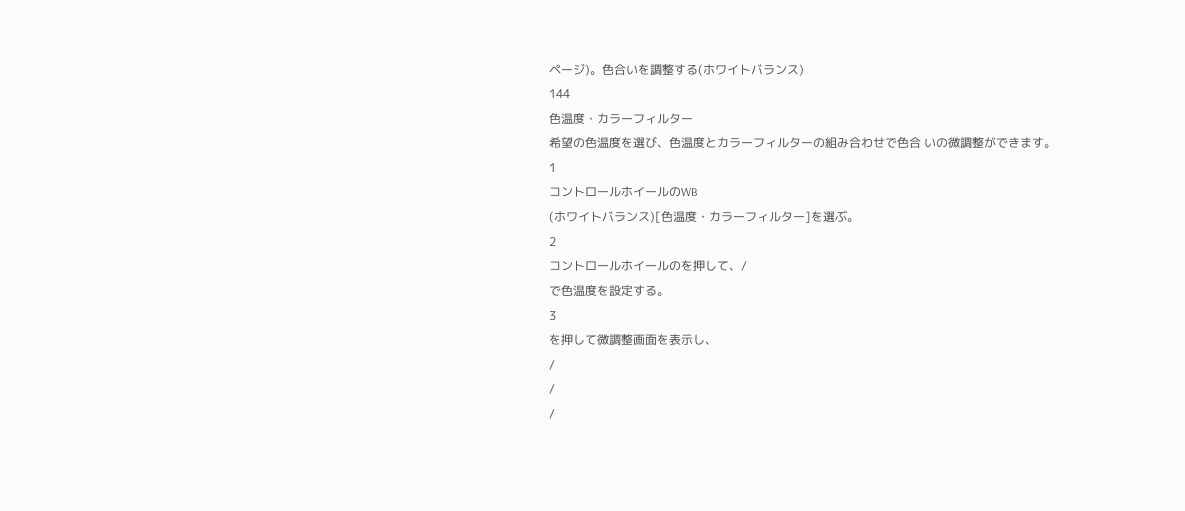ページ)。色合いを調整する(ホワイトバランス)
144
色温度・カラーフィルター
希望の色温度を選び、色温度とカラーフィルターの組み合わせで色合 いの微調整ができます。
1
コントロールホイールのWB
(ホワイトバランス)[色温度・カラーフィルター]を選ぶ。
2
コントロールホイールのを押して、/
で色温度を設定する。
3
を押して微調整画面を表示し、
/
/
/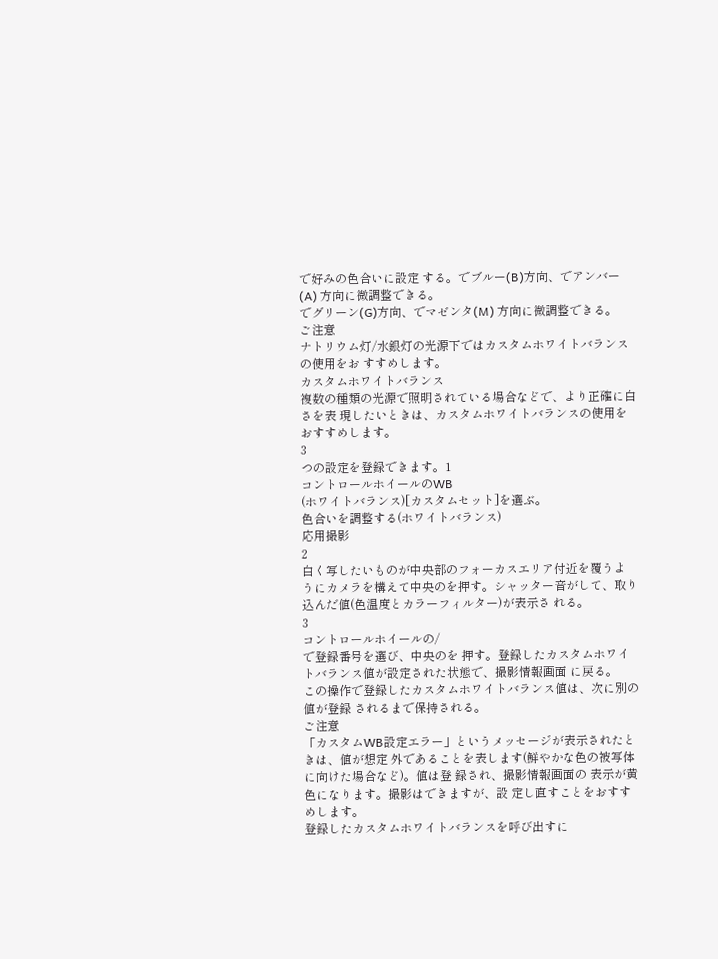で好みの色合いに設定 する。でブルー(B)方向、でアンバー(A) 方向に微調整できる。
でグリーン(G)方向、でマゼンタ(M) 方向に微調整できる。
ご注意
ナトリウム灯/水銀灯の光源下ではカスタムホワイトバランスの使用をお すすめします。
カスタムホワイトバランス
複数の種類の光源で照明されている場合などで、より正確に白さを表 現したいときは、カスタムホワイトバランスの使用をおすすめします。
3
つの設定を登録できます。1
コントロールホイールのWB
(ホワイトバランス)[カスタムセット]を選ぶ。
色合いを調整する(ホワイトバランス)
応用撮影
2
白く写したいものが中央部のフォーカスエリア付近を覆うよ うにカメラを構えて中央のを押す。シャッター音がして、取り込んだ値(色温度とカラーフィルター)が表示さ れる。
3
コントロールホイールの/
で登録番号を選び、中央のを 押す。登録したカスタムホワイトバランス値が設定された状態で、撮影情報画面 に戻る。
この操作で登録したカスタムホワイトバランス値は、次に別の値が登録 されるまで保持される。
ご注意
「カスタムWB設定エラー」というメッセージが表示されたときは、値が想定 外であることを表します(鮮やかな色の被写体に向けた場合など)。値は登 録され、撮影情報画面の 表示が黄色になります。撮影はできますが、設 定し直すことをおすすめします。
登録したカスタムホワイトバランスを呼び出すに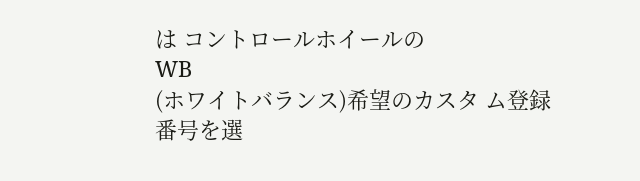は コントロールホイールの
WB
(ホワイトバランス)希望のカスタ ム登録番号を選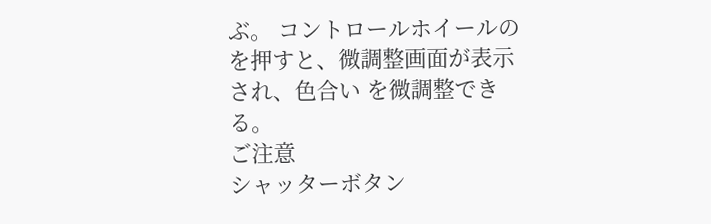ぶ。 コントロールホイールのを押すと、微調整画面が表示され、色合い を微調整できる。
ご注意
シャッターボタン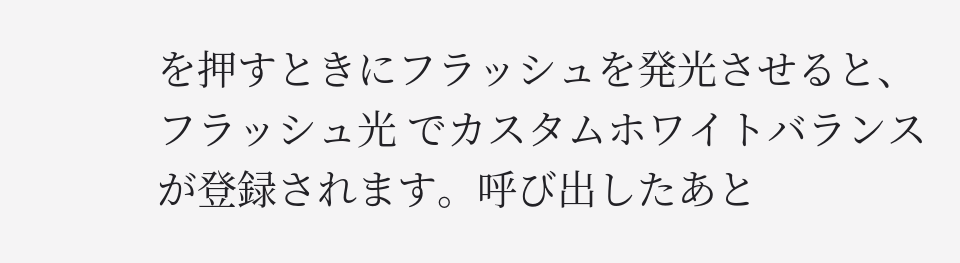を押すときにフラッシュを発光させると、フラッシュ光 でカスタムホワイトバランスが登録されます。呼び出したあと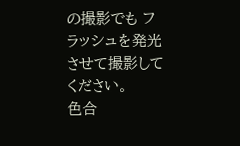の撮影でも フラッシュを発光させて撮影してください。
色合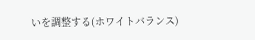いを調整する(ホワイトバランス)